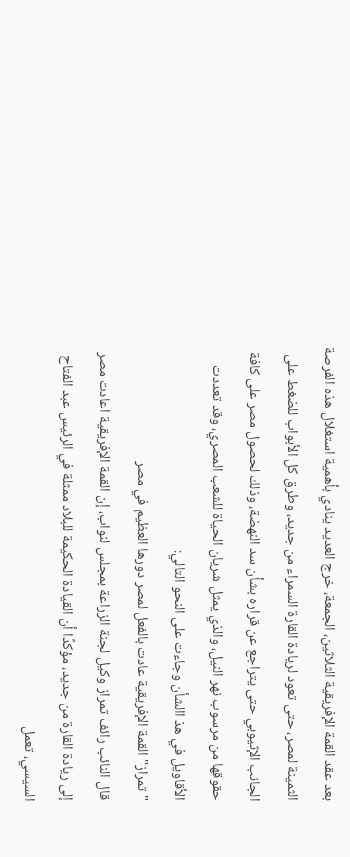بعد عقد القمة الإفريقية الثلاثين، الجمعة، خرج العديد ينادي بأهمية استغلال هذه الفرصة الثمينة لمصر، حتى تعود لريادة القارة السمراء من جديد، وطرق كل الأبواب للضغط على الجانب الإثيوبي حتى يتراجع عن قراره بشأن سد النهضة، وذلك لحصول مصر على كافة حقوقها من مرسوب نهر النيل، والذي يمثل شريان الحياة للشعب المصري، وقد تعددت الأقاويل في هذ االشأن وجاءت على النحو التالي:
"تمراز" القمة الإفريقية عادت بالفعل لمصر دورها العظيم في مصر
قال النائب رائف تمراز وكيل لجنة الزراعة بمجلس لنواب، إن القمة الإفريقية اعادت مصر إلى ريادة القارة من جديد، مؤكدًا أن القيادة الحكيمة للبلاد ممثلة في الرئيس عبد الفتاح السيسي، تعمل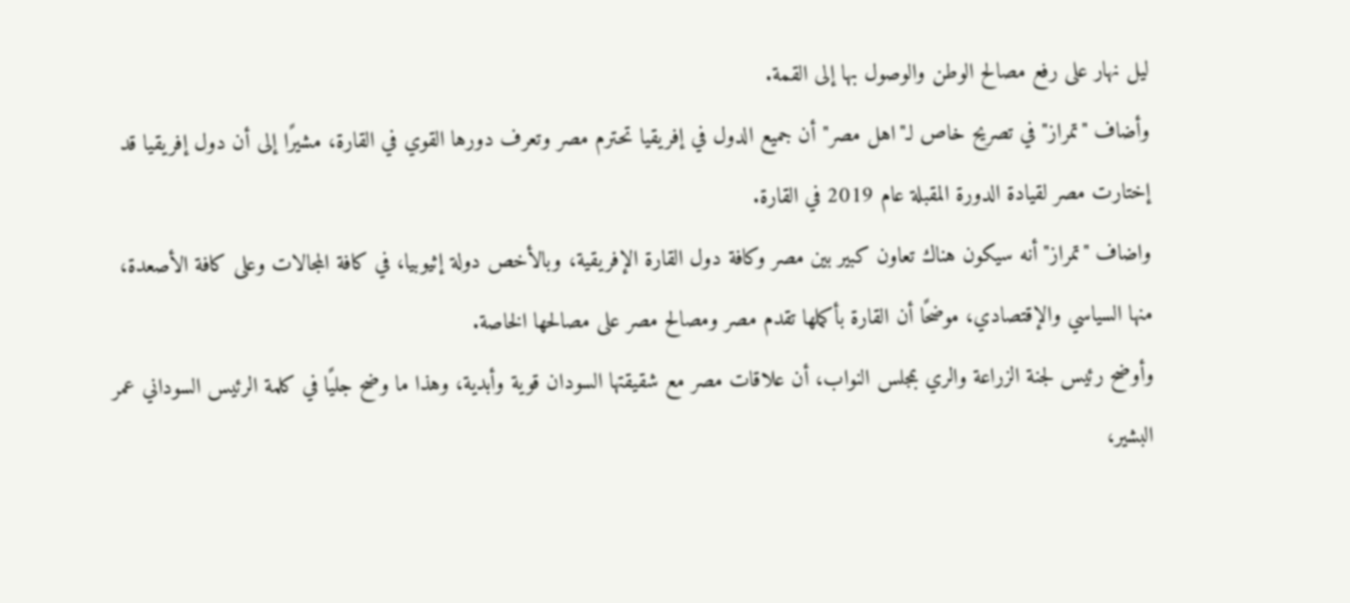ليل نهار على رفع مصالح الوطن والوصول بها إلى القمة.
وأضاف "تمراز" في تصريح خاص لـ"اهل مصر" أن جميع الدول في إفريقيا تحترم مصر وتعرف دورها القوي في القارة، مشيرًا إلى أن دول إفريقيا قد إختارت مصر لقيادة الدورة المقبلة عام 2019 في القارة.
واضاف "تمراز" أنه سيكون هناك تعاون كبير بين مصر وكافة دول القارة الإفريقية، وبالأخص دولة إثيوبيا، في كافة المجالات وعلى كافة الأصعدة، منها السياسي والإقتصادي، موضحًا أن القارة بأكملها تقدم مصر ومصالح مصر على مصالحها الخاصة.
وأوضح رئيس لجنة الزراعة والري بمجلس النواب، أن علاقات مصر مع شقيقتها السودان قوية وأبدية، وهذا ما وضح جليًا في كلمة الرئيس السوداني عمر البشير،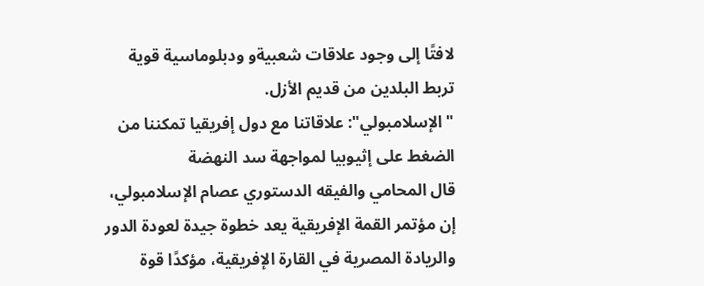لافتًا إلى وجود علاقات شعبيةو ودبلوماسية قوية تربط البلدين من قديم الأزل.
"الإسلامبولي": علاقاتنا مع دول إفريقيا تمكننا من الضغط على إثيوبيا لمواجهة سد النهضة
قال المحامي والفيقه الدستوري عصام الإسلامبولي، إن مؤتمر القمة الإفريقية يعد خطوة جيدة لعودة الدور والريادة المصرية في القارة الإفريقية، مؤكدًا قوة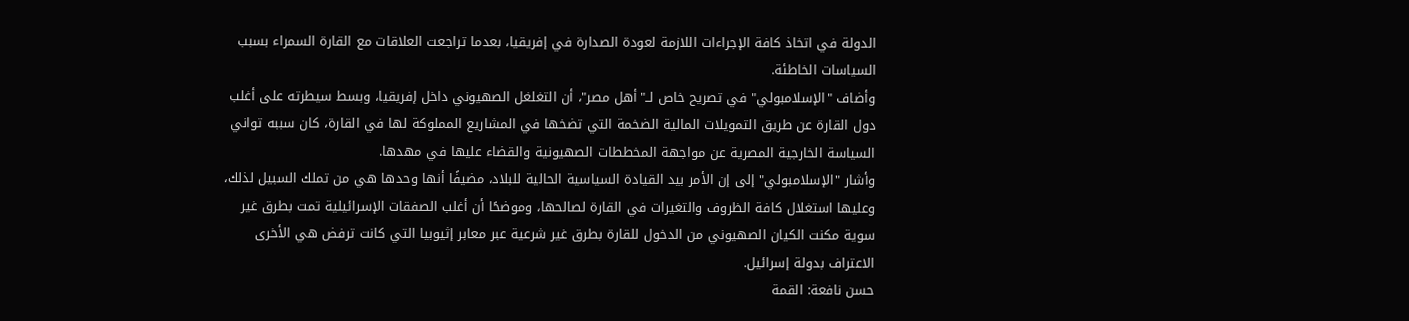الدولة في اتخاذ كافة الإجراءات اللازمة لعودة الصدارة في إفريقيا، بعدما تراجعت العلاقات مع القارة السمراء بسبب السياسات الخاطئة.
وأضاف "الإسلامبولي" في تصريح خاص لــ"أهل مصر"، أن التغلغل الصهيوني داخل إفريقيا، وبسط سيطرته على أغلب دول القارة عن طريق التمويلات المالية الضخمة التي تضخها في المشاريع المملوكة لها في القارة، كان سببه تواني السياسة الخارجية المصرية عن مواجهة المخططات الصهيونية والقضاء عليها في مهدها.
وأشار "الإسلامبولي" إلى إن الأمر بيد القيادة السياسية الحالية للبلاد، مضيفًا أنها وحدها هي من تملك السبيل لذلك، وعليها استغلال كافة الظروف والتغيرات في القارة لصالحها، وموضحًا أن أغلب الصفقات الإسرائيلية تمت بطرق غير سوية مكنت الكيان الصهيوني من الدخول للقارة بطرق غير شرعية عبر معابر إثيوبيا التي كانت ترفض هي الأخرى الاعتراف بدولة إسرائيل.
حسن نافعة: القمة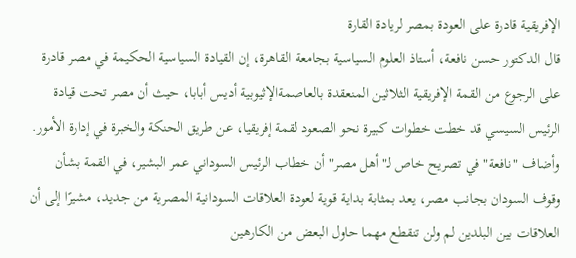الإفريقية قادرة على العودة بمصر لريادة القارة
قال الدكتور حسن نافعة، أستاذ العلوم السياسية بجامعة القاهرة، إن القيادة السياسية الحكيمة في مصر قادرة على الرجوع من القمة الإفريقية الثلاثين المنعقدة بالعاصمةالإثيوبية أديس أبابا، حيث أن مصر تحت قيادة الرئيس السيسي قد خطت خطوات كبيرة نحو الصعود لقمة إفريقيا، عن طريق الحنكة والخبرة في إدارة الأمور.
وأضاف "نافعة" في تصريح خاص لـ"أهل مصر" أن خطاب الرئيس السوداني عمر البشير، في القمة بشأن وقوف السودان بجانب مصر، يعد بمثابة بداية قوية لعودة العلاقات السودانية المصرية من جديد، مشيرًا إلى أن العلاقات بين البلدين لم ولن تنقطع مهما حاول البعض من الكارهين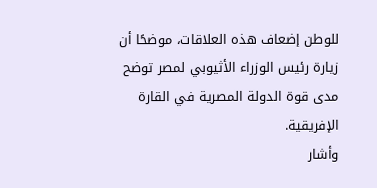للوطن إضعاف هذه العلاقات، موضحًا أن زيارة رئيس الوزراء الأثيوبي لمصر توضح مدى قوة الدولة المصرية في القارة الإفريقية.
وأشار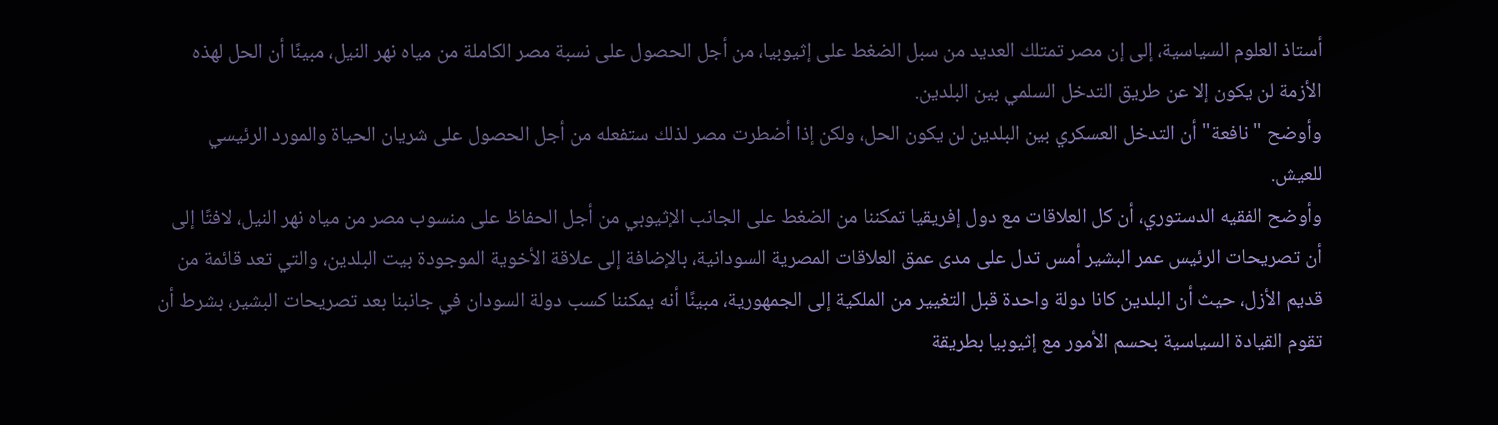أستاذ العلوم السياسية، إلى إن مصر تمتلك العديد من سبل الضغط على إثيوبيا، من أجل الحصول على نسبة مصر الكاملة من مياه نهر النيل، مبينًا أن الحل لهذه الأزمة لن يكون إلا عن طريق التدخل السلمي بين البلدين.
وأوضح "نافعة" أن التدخل العسكري بين البلدين لن يكون الحل، ولكن إذا أضطرت مصر لذلك ستفعله من أجل الحصول على شريان الحياة والمورد الرئيسي للعيش.
وأوضح الفقيه الدستوري، أن كل العلاقات مع دول إفريقيا تمكننا من الضغط على الجانب الإثيوبي من أجل الحفاظ على منسوب مصر من مياه نهر النيل، لافتًا إلى أن تصريحات الرئيس عمر البشير أمس تدل على مدى عمق العلاقات المصرية السودانية، بالإضافة إلى علاقة الأخوية الموجودة بيت البلدين، والتي تعد قائمة من قديم الأزل، حيث أن البلدين كانا دولة واحدة قبل التغيير من الملكية إلى الجمهورية، مبينًا أنه يمكننا كسب دولة السودان في جانبنا بعد تصريحات البشير، بشرط أن تقوم القيادة السياسية بحسم الأمور مع إثيوبيا بطريقة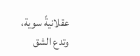عقلانيةً سوية، وتدع الشق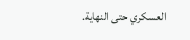العسكري حتى النهاية.